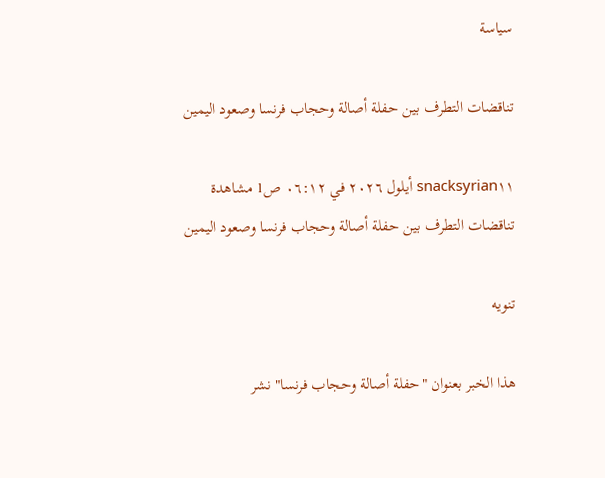سياسة

تناقضات التطرف بين حفلة أصالة وحجاب فرنسا وصعود اليمين

snacksyrian١١ أيلول ٢٠٢٦ في ٠٦:١٢ ص1 مشاهدة
تناقضات التطرف بين حفلة أصالة وحجاب فرنسا وصعود اليمين

تنويه

هذا الخبر بعنوان "حفلة أصالة وحجاب فرنسا" نشر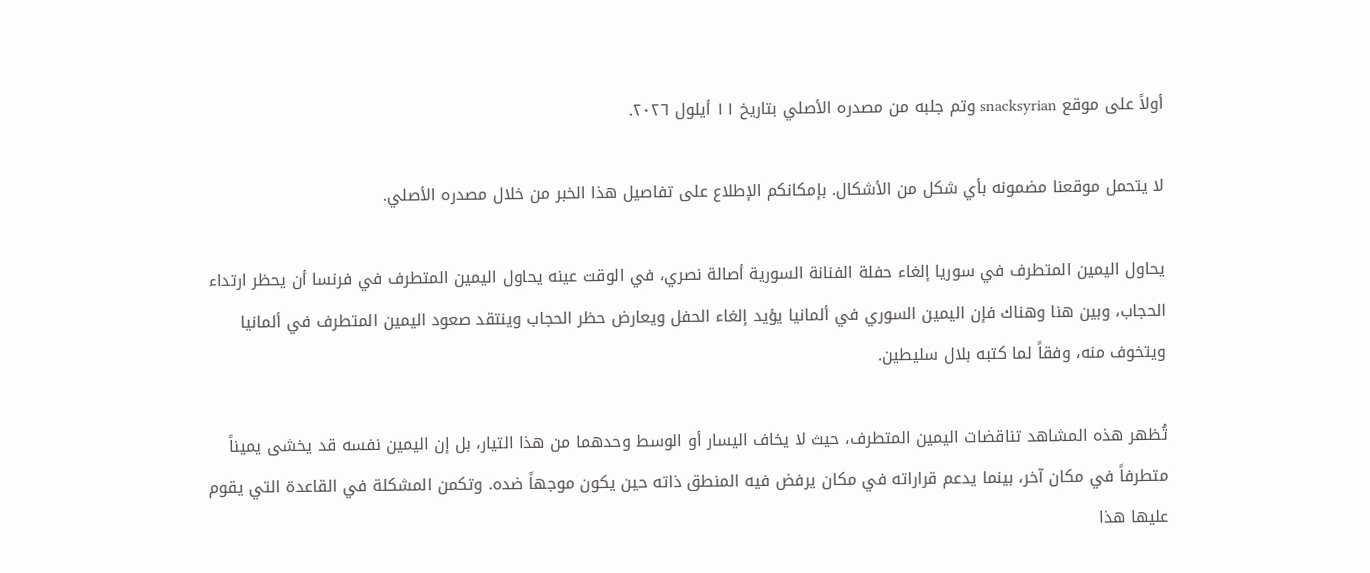أولاً على موقع snacksyrian وتم جلبه من مصدره الأصلي بتاريخ ١١ أيلول ٢٠٢٦.

لا يتحمل موقعنا مضمونه بأي شكل من الأشكال. بإمكانكم الإطلاع على تفاصيل هذا الخبر من خلال مصدره الأصلي.

يحاول اليمين المتطرف في سوريا إلغاء حفلة الفنانة السورية أصالة نصري، في الوقت عينه يحاول اليمين المتطرف في فرنسا أن يحظر ارتداء الحجاب، وبين هنا وهناك فإن اليمين السوري في ألمانيا يؤيد إلغاء الحفل ويعارض حظر الحجاب وينتقد صعود اليمين المتطرف في ألمانيا ويتخوف منه، وفقاً لما كتبه بلال سليطين.

تُظهر هذه المشاهد تناقضات اليمين المتطرف، حيث لا يخاف اليسار أو الوسط وحدهما من هذا التيار، بل إن اليمين نفسه قد يخشى يميناً متطرفاً في مكان آخر، بينما يدعم قراراته في مكان يرفض فيه المنطق ذاته حين يكون موجهاً ضده. وتكمن المشكلة في القاعدة التي يقوم عليها هذا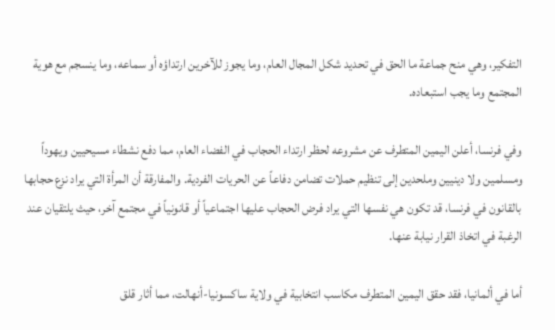التفكير، وهي منح جماعة ما الحق في تحديد شكل المجال العام، وما يجوز للآخرين ارتداؤه أو سماعه، وما ينسجم مع هوية المجتمع وما يجب استبعاده.

وفي فرنسا، أعلن اليمين المتطرف عن مشروعه لحظر ارتداء الحجاب في الفضاء العام، مما دفع نشطاء مسيحيين ويهوداً ومسلمين ولا دينيين وملحدين إلى تنظيم حملات تضامن دفاعاً عن الحريات الفردية. والمفارقة أن المرأة التي يراد نزع حجابها بالقانون في فرنسا، قد تكون هي نفسها التي يراد فرض الحجاب عليها اجتماعياً أو قانونياً في مجتمع آخر، حيث يلتقيان عند الرغبة في اتخاذ القرار نيابة عنها.

أما في ألمانيا، فقد حقق اليمين المتطرف مكاسب انتخابية في ولاية ساكسونيا-أنهالت، مما أثار قلق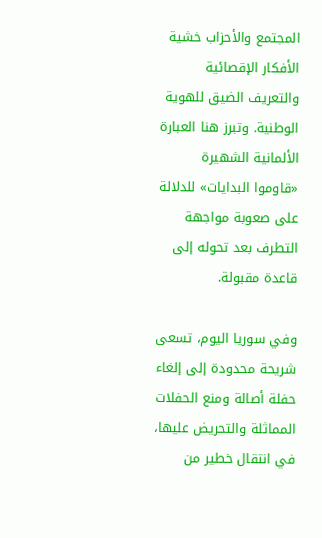المجتمع والأحزاب خشية الأفكار الإقصائية والتعريف الضيق للهوية الوطنية. وتبرز هنا العبارة الألمانية الشهيرة «قاوموا البدايات» للدلالة على صعوبة مواجهة التطرف بعد تحوله إلى قاعدة مقبولة.

وفي سوريا اليوم، تسعى شريحة محدودة إلى إلغاء حفلة أصالة ومنع الحفلات المماثلة والتحريض عليها، في انتقال خطير من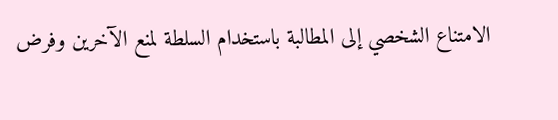الامتناع الشخصي إلى المطالبة باستخدام السلطة لمنع الآخرين وفرض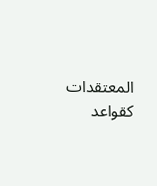المعتقدات كقواعد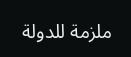ملزمة للدولة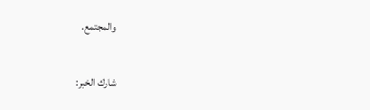والمجتمع.

شارك الخبر: